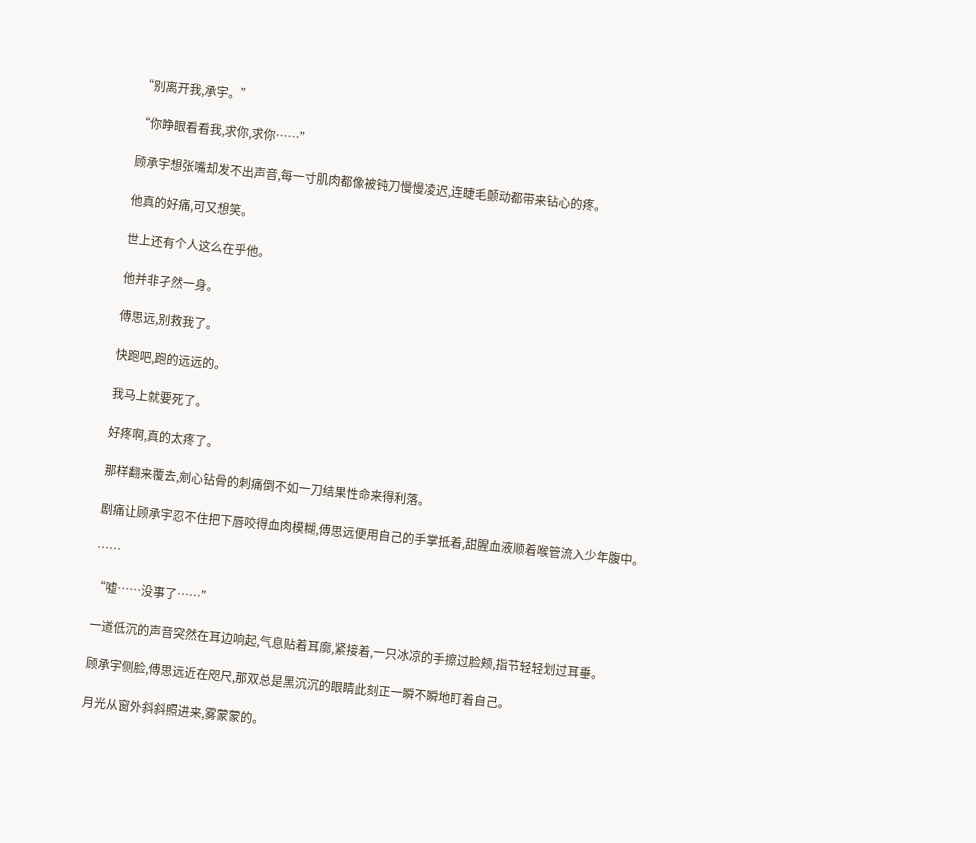“别离开我,承宇。”

“你睁眼看看我,求你,求你……”

顾承宇想张嘴却发不出声音,每一寸肌肉都像被钝刀慢慢凌迟,连睫毛颤动都带来钻心的疼。

他真的好痛,可又想笑。

世上还有个人这么在乎他。

他并非孑然一身。

傅思远,别救我了。

快跑吧,跑的远远的。

我马上就要死了。

好疼啊,真的太疼了。

那样翻来覆去,剜心钻骨的刺痛倒不如一刀结果性命来得利落。

剧痛让顾承宇忍不住把下唇咬得血肉模糊,傅思远便用自己的手掌抵着,甜腥血液顺着喉管流入少年腹中。

……

“嘘……没事了……”

一道低沉的声音突然在耳边响起,气息贴着耳廓,紧接着,一只冰凉的手擦过脸颊,指节轻轻划过耳垂。

顾承宇侧脸,傅思远近在咫尺,那双总是黑沉沉的眼睛此刻正一瞬不瞬地盯着自己。

月光从窗外斜斜照进来,雾蒙蒙的。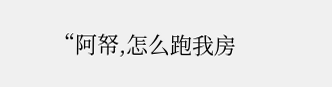“阿帑,怎么跑我房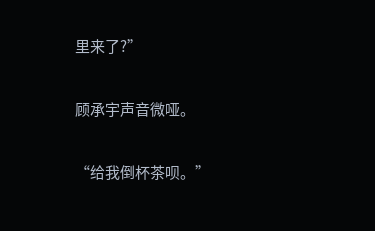里来了?”

顾承宇声音微哑。

“给我倒杯茶呗。”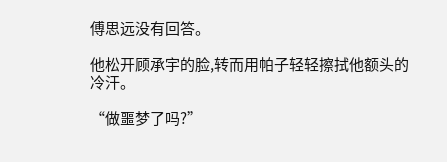傅思远没有回答。

他松开顾承宇的脸,转而用帕子轻轻擦拭他额头的冷汗。

“做噩梦了吗?”